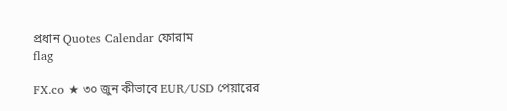প্রধান Quotes Calendar ফোরাম
flag

FX.co ★ ৩০ জুন কীভাবে EUR/USD পেয়ারের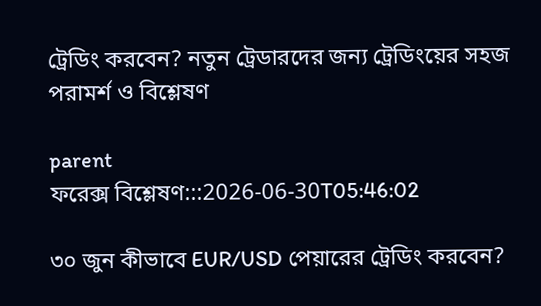ট্রেডিং করবেন? নতুন ট্রেডারদের জন্য ট্রেডিংয়ের সহজ পরামর্শ ও বিশ্লেষণ

parent
ফরেক্স বিশ্লেষণ:::2026-06-30T05:46:02

৩০ জুন কীভাবে EUR/USD পেয়ারের ট্রেডিং করবেন?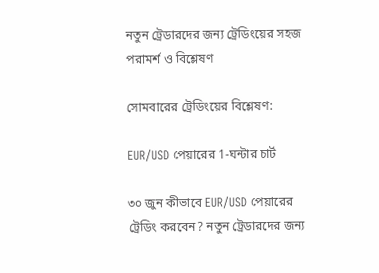নতুন ট্রেডারদের জন্য ট্রেডিংয়ের সহজ পরামর্শ ও বিশ্লেষণ

সোমবারের ট্রেডিংয়ের বিশ্লেষণ:

EUR/USD পেয়ারের 1-ঘন্টার চার্ট

৩০ জুন কীভাবে EUR/USD পেয়ারের ট্রেডিং করবেন? নতুন ট্রেডারদের জন্য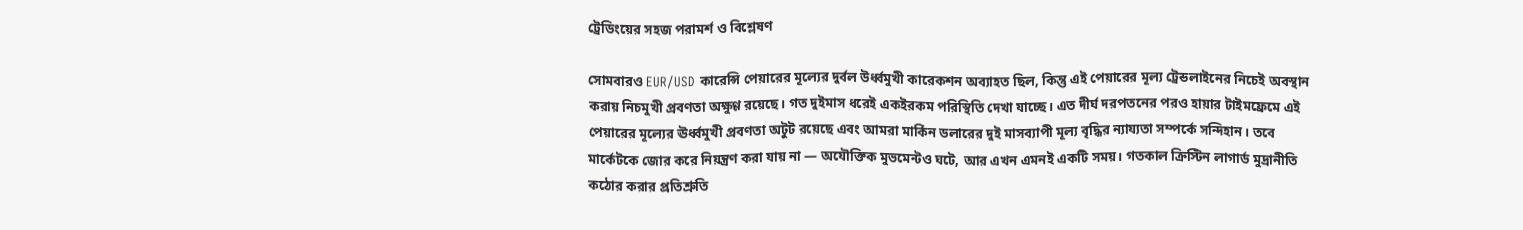ট্রেডিংয়ের সহজ পরামর্শ ও বিশ্লেষণ

সোমবারও EUR/USD কারেন্সি পেয়ারের মূল্যের দুর্বল উর্ধ্বমুখী কারেকশন অব্যাহত ছিল, কিন্তু এই পেয়ারের মূল্য ট্রেন্ডলাইনের নিচেই অবস্থান করায় নিচমুখী প্রবণতা অক্ষুণ্ণ রয়েছে। গত দুইমাস ধরেই একইরকম পরিস্থিতি দেখা যাচ্ছে। এত দীর্ঘ দরপতনের পরও হায়ার টাইমফ্রেমে এই পেয়ারের মূল্যের ঊর্ধ্বমুখী প্রবণতা অটুট রয়েছে এবং আমরা মার্কিন ডলারের দুই মাসব্যাপী মূল্য বৃদ্ধির ন্যায্যতা সম্পর্কে সন্দিহান। তবে মার্কেটকে জোর করে নিয়ন্ত্রণ করা যায় না — অযৌক্তিক মুভমেন্টও ঘটে, আর এখন এমনই একটি সময়। গতকাল ক্রিস্টিন লাগার্ড মুদ্রানীতি কঠোর করার প্রতিশ্রুতি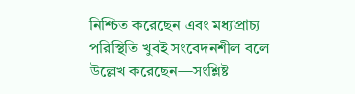নিশ্চিত করেছেন এবং মধ্যপ্রাচ্য পরিস্থিতি খুবই সংবেদনশীল বলে উল্লেখ করেছেন—সংশ্লিষ্ট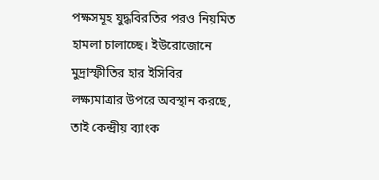পক্ষসমূহ যুদ্ধবিরতির পরও নিয়মিত হামলা চালাচ্ছে। ইউরোজোনে মুদ্রাস্ফীতির হার ইসিবির লক্ষ্যমাত্রার উপরে অবস্থান করছে, তাই কেন্দ্রীয় ব্যাংক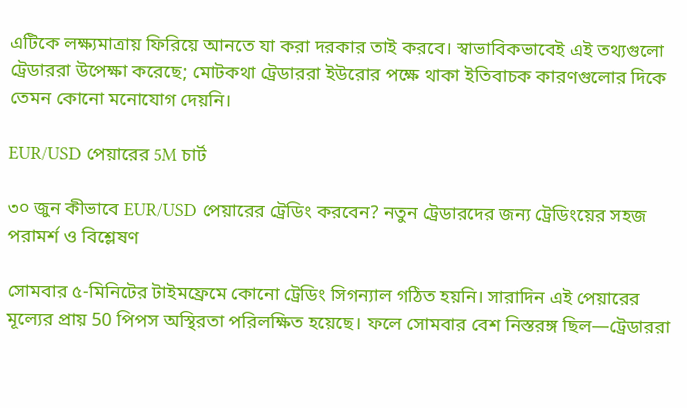এটিকে লক্ষ্যমাত্রায় ফিরিয়ে আনতে যা করা দরকার তাই করবে। স্বাভাবিকভাবেই এই তথ্যগুলো ট্রেডাররা উপেক্ষা করেছে; মোটকথা ট্রেডাররা ইউরোর পক্ষে থাকা ইতিবাচক কারণগুলোর দিকে তেমন কোনো মনোযোগ দেয়নি।

EUR/USD পেয়ারের 5M চার্ট

৩০ জুন কীভাবে EUR/USD পেয়ারের ট্রেডিং করবেন? নতুন ট্রেডারদের জন্য ট্রেডিংয়ের সহজ পরামর্শ ও বিশ্লেষণ

সোমবার ৫-মিনিটের টাইমফ্রেমে কোনো ট্রেডিং সিগন্যাল গঠিত হয়নি। সারাদিন এই পেয়ারের মূল্যের প্রায় 50 পিপস অস্থিরতা পরিলক্ষিত হয়েছে। ফলে সোমবার বেশ নিস্তরঙ্গ ছিল—ট্রেডাররা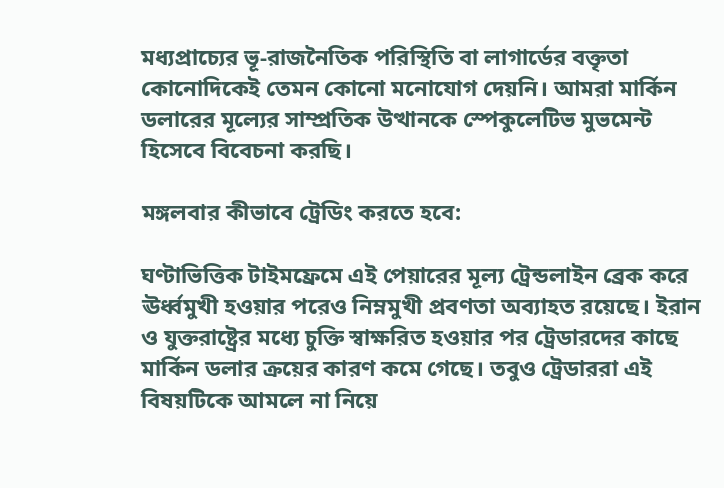মধ্যপ্রাচ্যের ভূ-রাজনৈতিক পরিস্থিতি বা লাগার্ডের বক্তৃতা কোনোদিকেই তেমন কোনো মনোযোগ দেয়নি। আমরা মার্কিন ডলারের মূল্যের সাম্প্রতিক উত্থানকে স্পেকুলেটিভ মুভমেন্ট হিসেবে বিবেচনা করছি।

মঙ্গলবার কীভাবে ট্রেডিং করতে হবে:

ঘণ্টাভিত্তিক টাইমফ্রেমে এই পেয়ারের মূল্য ট্রেন্ডলাইন ব্রেক করে ঊর্ধ্বমুখী হওয়ার পরেও নিম্নমুখী প্রবণতা অব্যাহত রয়েছে। ইরান ও যুক্তরাষ্ট্রের মধ্যে চুক্তি স্বাক্ষরিত হওয়ার পর ট্রেডারদের কাছে মার্কিন ডলার ক্রয়ের কারণ কমে গেছে। তবুও ট্রেডাররা এই বিষয়টিকে আমলে না নিয়ে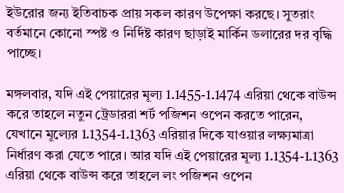ইউরোর জন্য ইতিবাচক প্রায় সকল কারণ উপেক্ষা করছে। সুতরাং বর্তমানে কোনো স্পষ্ট ও নির্দিষ্ট কারণ ছাড়াই মার্কিন ডলারের দর বৃদ্ধি পাচ্ছে।

মঙ্গলবার, যদি এই পেয়ারের মূল্য 1.1455-1.1474 এরিয়া থেকে বাউন্স করে তাহলে নতুন ট্রেডাররা শর্ট পজিশন ওপেন করতে পারেন, যেখানে মূল্যের 1.1354-1.1363 এরিয়ার দিকে যাওয়ার লক্ষ্যমাত্রা নির্ধারণ করা যেতে পারে। আর যদি এই পেয়ারের মূল্য 1.1354-1.1363 এরিয়া থেকে বাউন্স করে তাহলে লং পজিশন ওপেন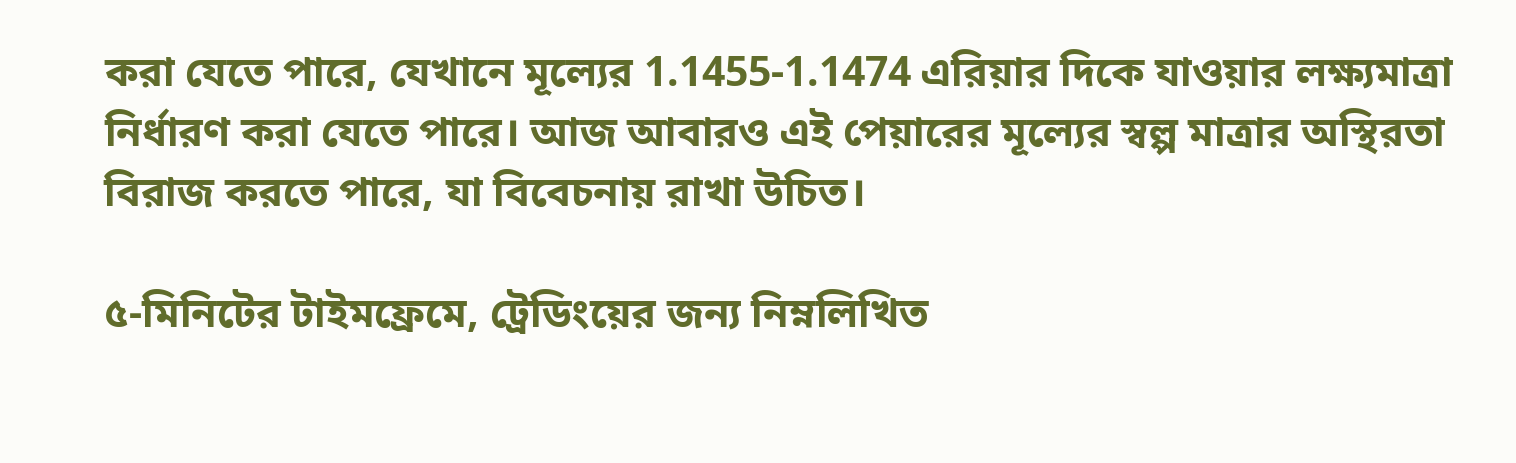করা যেতে পারে, যেখানে মূল্যের 1.1455-1.1474 এরিয়ার দিকে যাওয়ার লক্ষ্যমাত্রা নির্ধারণ করা যেতে পারে। আজ আবারও এই পেয়ারের মূল্যের স্বল্প মাত্রার অস্থিরতা বিরাজ করতে পারে, যা বিবেচনায় রাখা উচিত।

৫-মিনিটের টাইমফ্রেমে, ট্রেডিংয়ের জন্য নিম্নলিখিত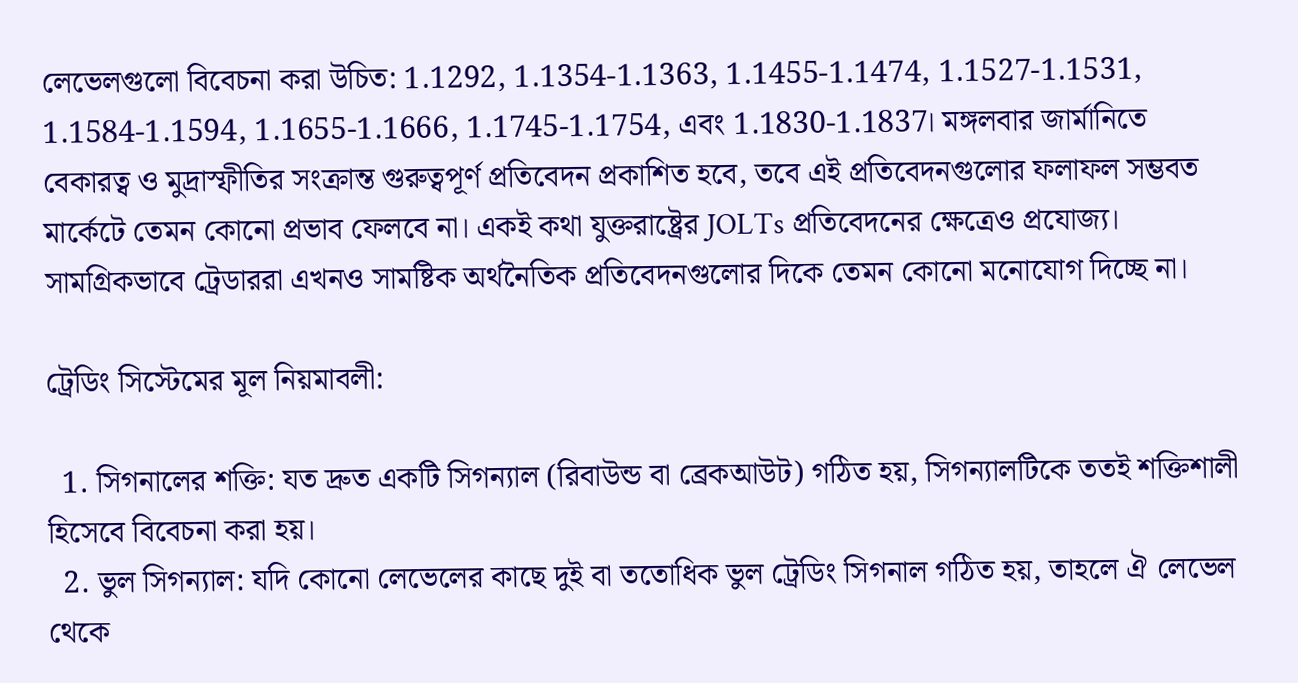লেভেলগুলো বিবেচনা করা উচিত: 1.1292, 1.1354-1.1363, 1.1455-1.1474, 1.1527-1.1531, 1.1584-1.1594, 1.1655-1.1666, 1.1745-1.1754, এবং 1.1830-1.1837। মঙ্গলবার জার্মানিতে বেকারত্ব ও মুদ্রাস্ফীতির সংক্রান্ত গুরুত্বপূর্ণ প্রতিবেদন প্রকাশিত হবে, তবে এই প্রতিবেদনগুলোর ফলাফল সম্ভবত মার্কেটে তেমন কোনো প্রভাব ফেলবে না। একই কথা যুক্তরাষ্ট্রের JOLTs প্রতিবেদনের ক্ষেত্রেও প্রযোজ্য। সামগ্রিকভাবে ট্রেডাররা এখনও সামষ্টিক অর্থনৈতিক প্রতিবেদনগুলোর দিকে তেমন কোনো মনোযোগ দিচ্ছে না।

ট্রেডিং সিস্টেমের মূল নিয়মাবলী:

  1. সিগনালের শক্তি: যত দ্রুত একটি সিগন্যাল (রিবাউন্ড বা ব্রেকআউট) গঠিত হয়, সিগন্যালটিকে ততই শক্তিশালী হিসেবে বিবেচনা করা হয়।
  2. ভুল সিগন্যাল: যদি কোনো লেভেলের কাছে দুই বা ততোধিক ভুল ট্রেডিং সিগনাল গঠিত হয়, তাহলে ঐ লেভেল থেকে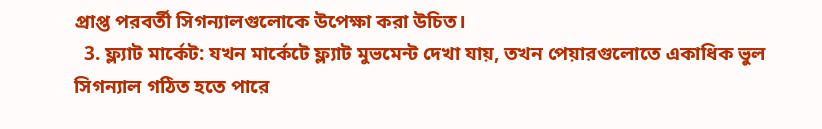প্রাপ্ত পরবর্তী সিগন্যালগুলোকে উপেক্ষা করা উচিত।
  3. ফ্ল্যাট মার্কেট: যখন মার্কেটে ফ্ল্যাট মুভমেন্ট দেখা যায়, তখন পেয়ারগুলোতে একাধিক ভুল সিগন্যাল গঠিত হতে পারে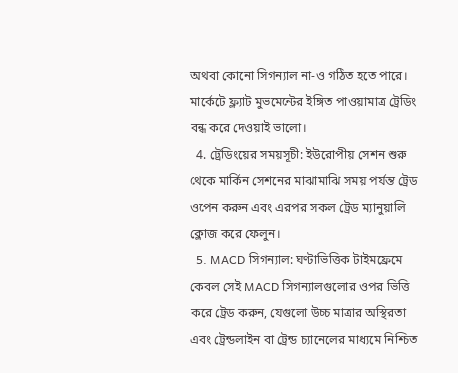অথবা কোনো সিগন্যাল না-ও গঠিত হতে পারে। মার্কেটে ফ্ল্যাট মুভমেন্টের ইঙ্গিত পাওয়ামাত্র ট্রেডিং বন্ধ করে দেওয়াই ভালো।
  4. ট্রেডিংয়ের সময়সূচী: ইউরোপীয় সেশন শুরু থেকে মার্কিন সেশনের মাঝামাঝি সময় পর্যন্ত ট্রেড ওপেন করুন এবং এরপর সকল ট্রেড ম্যানুয়ালি ক্লোজ করে ফেলুন।
  5. MACD সিগন্যাল: ঘণ্টাভিত্তিক টাইমফ্রেমে কেবল সেই MACD সিগন্যালগুলোর ওপর ভিত্তি করে ট্রেড করুন, যেগুলো উচ্চ মাত্রার অস্থিরতা এবং ট্রেন্ডলাইন বা ট্রেন্ড চ্যানেলের মাধ্যমে নিশ্চিত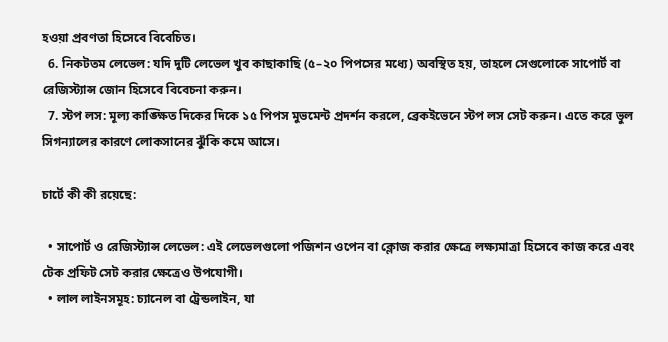হওয়া প্রবণতা হিসেবে বিবেচিত।
  6. নিকটতম লেভেল: যদি দুটি লেভেল খুব কাছাকাছি (৫–২০ পিপসের মধ্যে) অবস্থিত হয়, তাহলে সেগুলোকে সাপোর্ট বা রেজিস্ট্যান্স জোন হিসেবে বিবেচনা করুন।
  7. স্টপ লস: মূল্য কাঙ্ক্ষিত দিকের দিকে ১৫ পিপস মুভমেন্ট প্রদর্শন করলে, ব্রেকইভেনে স্টপ লস সেট করুন। এতে করে ভুল সিগন্যালের কারণে লোকসানের ঝুঁকি কমে আসে।

চার্টে কী কী রয়েছে:

  • সাপোর্ট ও রেজিস্ট্যান্স লেভেল: এই লেভেলগুলো পজিশন ওপেন বা ক্লোজ করার ক্ষেত্রে লক্ষ্যমাত্রা হিসেবে কাজ করে এবং টেক প্রফিট সেট করার ক্ষেত্রেও উপযোগী।
  • লাল লাইনসমূহ: চ্যানেল বা ট্রেন্ডলাইন, যা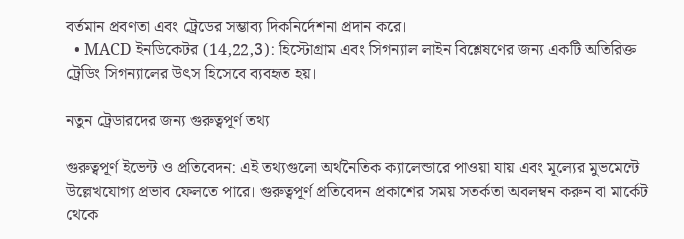বর্তমান প্রবণতা এবং ট্রেডের সম্ভাব্য দিকনির্দেশনা প্রদান করে।
  • MACD ইনডিকেটর (14,22,3): হিস্টোগ্রাম এবং সিগন্যাল লাইন বিশ্লেষণের জন্য একটি অতিরিক্ত ট্রেডিং সিগন্যালের উৎস হিসেবে ব্যবহৃত হয়।

নতুন ট্রেডারদের জন্য গুরুত্বপূর্ণ তথ্য

গুরুত্বপূর্ণ ইভেন্ট ও প্রতিবেদন: এই তথ্যগুলো অর্থনৈতিক ক্যালেন্ডারে পাওয়া যায় এবং মূল্যের মুভমেন্টে উল্লেখযোগ্য প্রভাব ফেলতে পারে। গুরুত্বপূর্ণ প্রতিবেদন প্রকাশের সময় সতর্কতা অবলম্বন করুন বা মার্কেট থেকে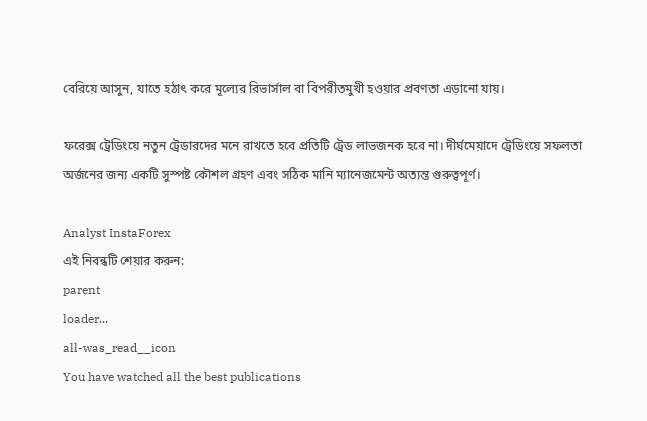বেরিয়ে আসুন, যাতে হঠাৎ করে মূল্যের রিভার্সাল বা বিপরীতমুখী হওয়ার প্রবণতা এড়ানো যায়।

ফরেক্স ট্রেডিংয়ে নতুন ট্রেডারদের মনে রাখতে হবে প্রতিটি ট্রেড লাভজনক হবে না। দীর্ঘমেয়াদে ট্রেডিংয়ে সফলতা অর্জনের জন্য একটি সুস্পষ্ট কৌশল গ্রহণ এবং সঠিক মানি ম্যানেজমেন্ট অত্যন্ত গুরুত্বপূর্ণ।

Analyst InstaForex
এই নিবন্ধটি শেয়ার করুন:
parent
loader...
all-was_read__icon
You have watched all the best publications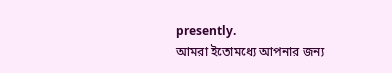presently.
আমরা ইতোমধ্যে আপনার জন্য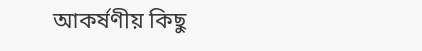আকর্ষণীয় কিছু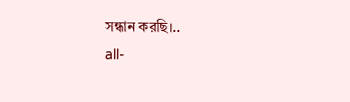সন্ধান করছি।..
all-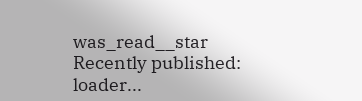was_read__star
Recently published:
loader...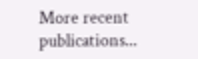More recent publications...